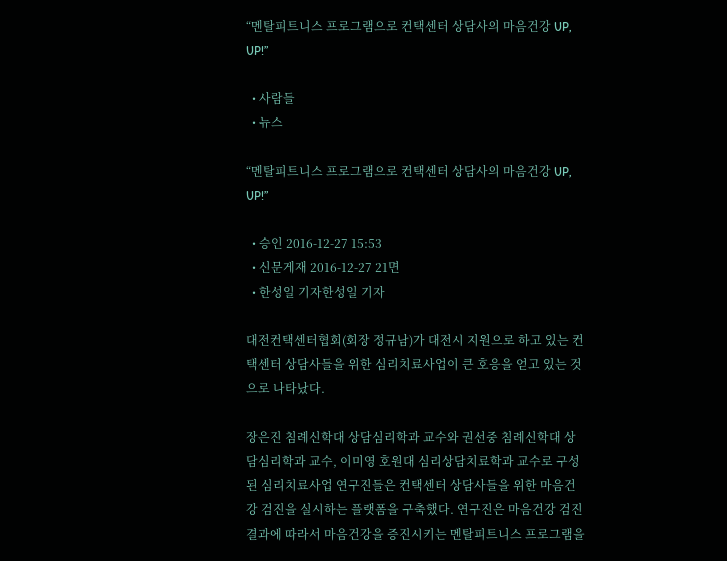“멘탈피트니스 프로그램으로 컨택센터 상담사의 마음건강 UP, UP!”

  • 사람들
  • 뉴스

“멘탈피트니스 프로그램으로 컨택센터 상담사의 마음건강 UP, UP!”

  • 승인 2016-12-27 15:53
  • 신문게재 2016-12-27 21면
  • 한성일 기자한성일 기자

대전컨택센터협회(회장 정규남)가 대전시 지원으로 하고 있는 컨택센터 상담사들을 위한 심리치료사업이 큰 호응을 얻고 있는 것으로 나타났다.

장은진 침례신학대 상담심리학과 교수와 권선중 침례신학대 상담심리학과 교수, 이미영 호원대 심리상담치료학과 교수로 구성된 심리치료사업 연구진들은 컨택센터 상담사들을 위한 마음건강 검진을 실시하는 플랫폼을 구축했다. 연구진은 마음건강 검진 결과에 따라서 마음건강을 증진시키는 멘탈피트니스 프로그램을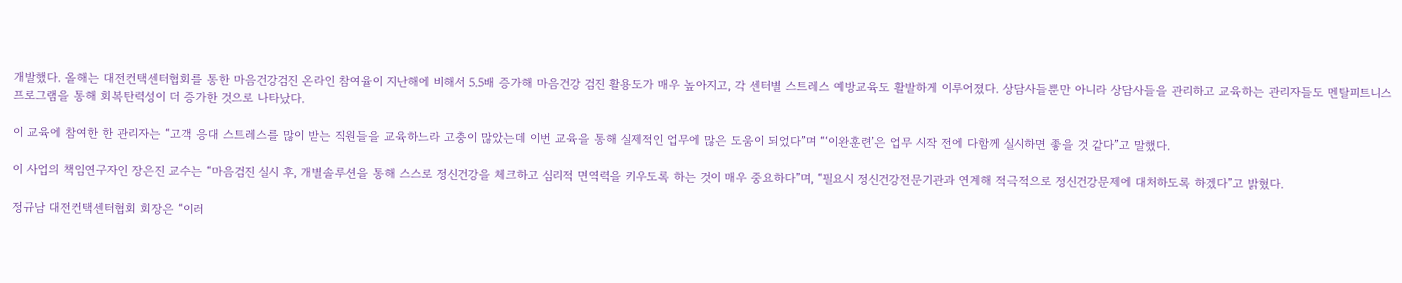개발했다. 올해는 대전컨택센터협회를 통한 마음건강검진 온라인 참여율이 지난해에 비해서 5.5배 증가해 마음건강 검진 활용도가 매우 높아지고, 각 센터별 스트레스 예방교육도 활발하게 이루어졌다. 상담사들뿐만 아니라 상담사들을 관리하고 교육하는 관리자들도 멘탈피트니스 프로그램을 통해 회복탄력성이 더 증가한 것으로 나타났다.

이 교육에 참여한 한 관리자는 “고객 응대 스트레스를 많이 받는 직원들을 교육하느라 고충이 많았는데 이번 교육을 통해 실제적인 업무에 많은 도움이 되었다”며 “‘이완훈련’은 업무 시작 전에 다함께 실시하면 좋을 것 같다”고 말했다.

이 사업의 책임연구자인 장은진 교수는 “마음검진 실시 후, 개별솔루션을 통해 스스로 정신건강을 체크하고 심리적 면역력을 키우도록 하는 것이 매우 중요하다”며, “필요시 정신건강전문기관과 연계해 적극적으로 정신건강문제에 대처하도록 하겠다”고 밝혔다.

정규남 대전컨택센터협회 회장은 “이러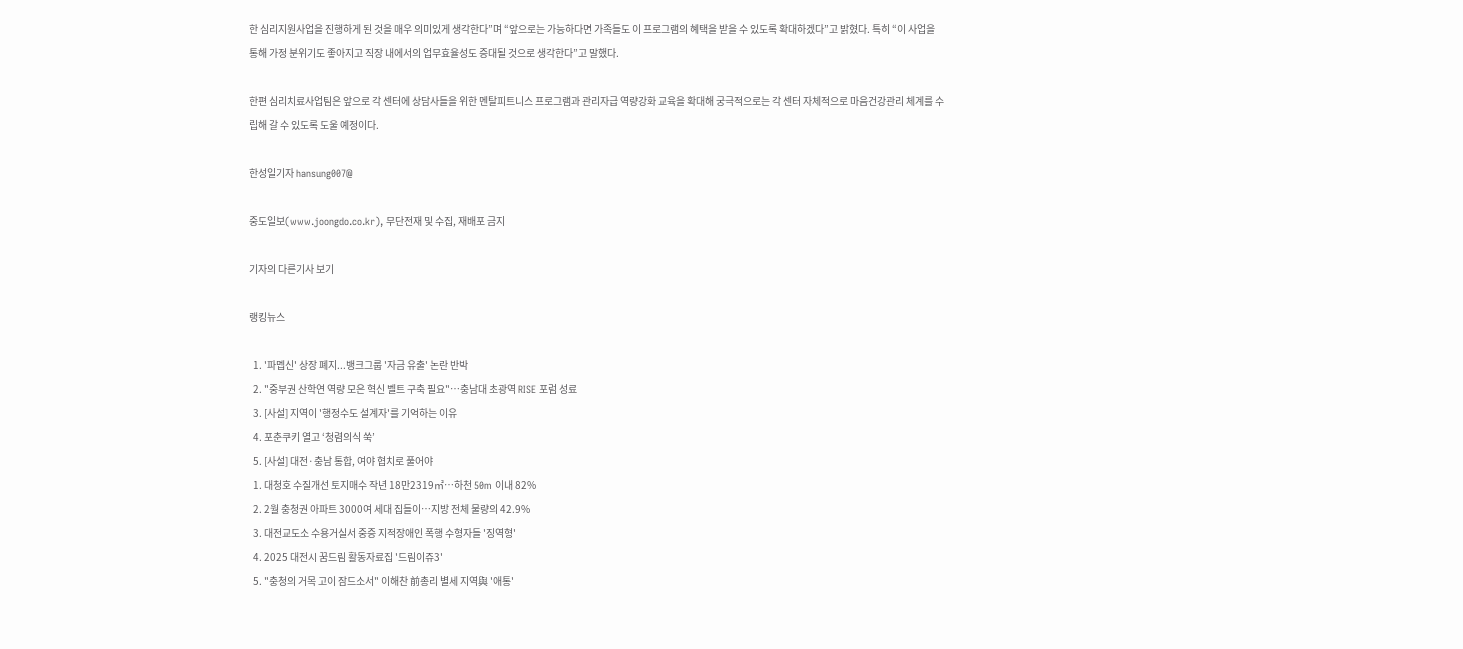한 심리지원사업을 진행하게 된 것을 매우 의미있게 생각한다”며 “앞으로는 가능하다면 가족들도 이 프로그램의 혜택을 받을 수 있도록 확대하겠다”고 밝혔다. 특히 “이 사업을 통해 가정 분위기도 좋아지고 직장 내에서의 업무효율성도 증대될 것으로 생각한다”고 말했다.

한편 심리치료사업팀은 앞으로 각 센터에 상담사들을 위한 멘탈피트니스 프로그램과 관리자급 역량강화 교육을 확대해 궁극적으로는 각 센터 자체적으로 마음건강관리 체계를 수립해 갈 수 있도록 도울 예정이다.

한성일기자 hansung007@

중도일보(www.joongdo.co.kr), 무단전재 및 수집, 재배포 금지

기자의 다른기사 보기

랭킹뉴스

  1. '파멥신' 상장 폐지...뱅크그룹 '자금 유출' 논란 반박
  2. "중부권 산학연 역량 모은 혁신 벨트 구축 필요"…충남대 초광역 RISE 포럼 성료
  3. [사설] 지역이 '행정수도 설계자'를 기억하는 이유
  4. 포춘쿠키 열고 ‘청렴의식 쑥’
  5. [사설] 대전·충남 통합, 여야 협치로 풀어야
  1. 대청호 수질개선 토지매수 작년 18만2319㎡…하천 50m 이내 82%
  2. 2월 충청권 아파트 3000여 세대 집들이…지방 전체 물량의 42.9%
  3. 대전교도소 수용거실서 중증 지적장애인 폭행 수형자들 '징역형'
  4. 2025 대전시 꿈드림 활동자료집 '드림이쥬3'
  5. "충청의 거목 고이 잠드소서" 이해찬 前총리 별세 지역與 '애통'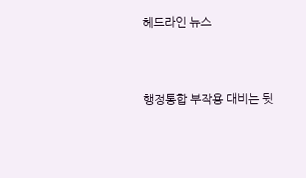헤드라인 뉴스


행정통합 부작용 대비는 뒷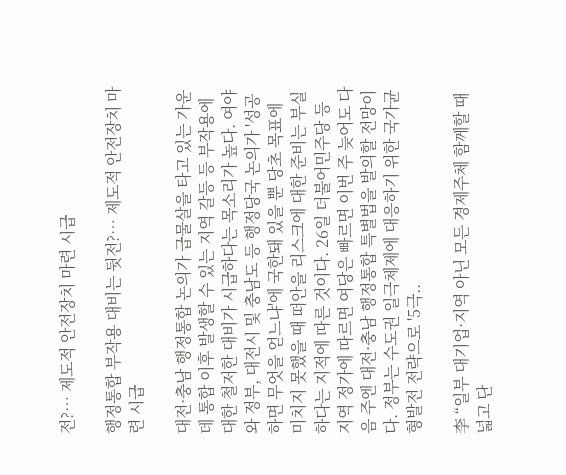전?… 제도적 안전장치 마련 시급

행정통합 부작용 대비는 뒷전?… 제도적 안전장치 마련 시급

대전·충남 행정통합 논의가 급물살을 타고 있는 가운데 통합 이후 발생할 수 있는 지역 갈등 등 부작용에 대한 철저한 대비가 시급하다는 목소리가 높다. 여야와 정부, 대전시 및 충남도 등 행정당국 논의가 '성공하면 무엇을 얻느냐'에 국한돼 있을 뿐 당초 목표에 미치지 못했을 때 떠안을 리스크에 대한 준비는 부실하다는 지적에 따른 것이다. 26일 더불어민주당 등 지역 정가에 따르면 여당은 빠르면 이번 주 늦어도 다음 주엔 대전·충남 행정통합 특별법을 발의할 전망이다. 정부는 수도권 일극체제에 대응하기 위한 국가균형발전 전략으로 '5극..

李 “일부 대기업·지역 아닌 모든 경제주체 함께할 때 넓고 단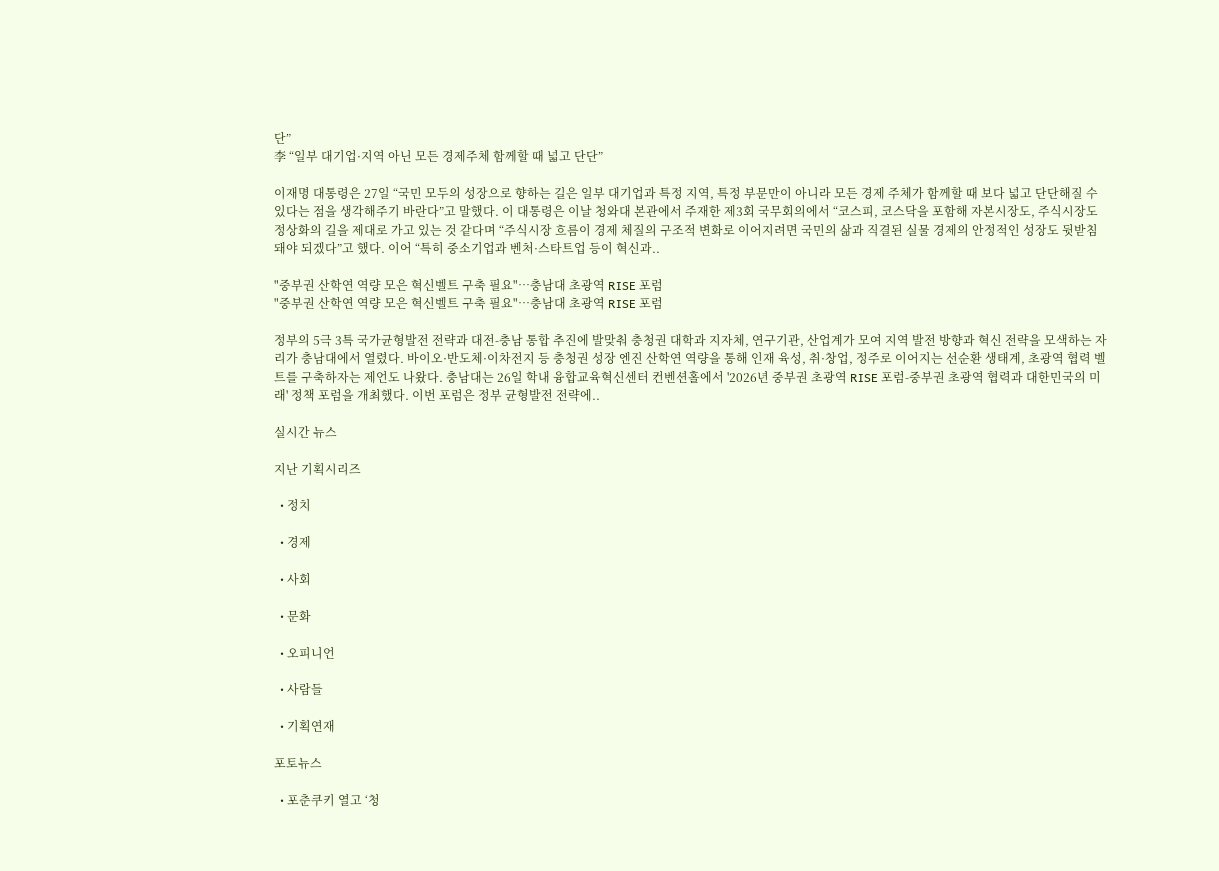단”
李 “일부 대기업·지역 아닌 모든 경제주체 함께할 때 넓고 단단”

이재명 대통령은 27일 “국민 모두의 성장으로 향하는 길은 일부 대기업과 특정 지역, 특정 부문만이 아니라 모든 경제 주체가 함께할 때 보다 넓고 단단해질 수 있다는 점을 생각해주기 바란다”고 말했다. 이 대통령은 이날 청와대 본관에서 주재한 제3회 국무회의에서 “코스피, 코스닥을 포함해 자본시장도, 주식시장도 정상화의 길을 제대로 가고 있는 것 같다며 “주식시장 흐름이 경제 체질의 구조적 변화로 이어지려면 국민의 삶과 직결된 실물 경제의 안정적인 성장도 뒷받침돼야 되겠다”고 했다. 이어 “특히 중소기업과 벤처·스타트업 등이 혁신과..

"중부권 산학연 역량 모은 혁신벨트 구축 필요"…충남대 초광역 RISE 포럼
"중부권 산학연 역량 모은 혁신벨트 구축 필요"…충남대 초광역 RISE 포럼

정부의 5극 3특 국가균형발전 전략과 대전-충남 통합 추진에 발맞춰 충청권 대학과 지자체, 연구기관, 산업계가 모여 지역 발전 방향과 혁신 전략을 모색하는 자리가 충남대에서 열렸다. 바이오·반도체·이차전지 등 충청권 성장 엔진 산학연 역량을 통해 인재 육성, 취·창업, 정주로 이어지는 선순환 생태계, 초광역 협력 벨트를 구축하자는 제언도 나왔다. 충남대는 26일 학내 융합교육혁신센터 컨벤션홀에서 '2026년 중부권 초광역 RISE 포럼-중부권 초광역 협력과 대한민국의 미래' 정책 포럼을 개최했다. 이번 포럼은 정부 균형발전 전략에..

실시간 뉴스

지난 기획시리즈

  • 정치

  • 경제

  • 사회

  • 문화

  • 오피니언

  • 사람들

  • 기획연재

포토뉴스

  • 포춘쿠키 열고 ‘청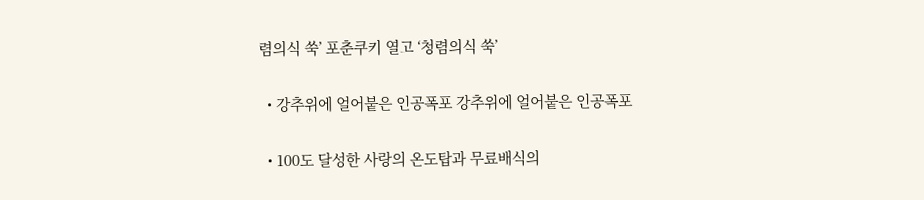렴의식 쑥’ 포춘쿠키 열고 ‘청렴의식 쑥’

  • 강추위에 얼어붙은 인공폭포 강추위에 얼어붙은 인공폭포

  • 100도 달성한 사랑의 온도탑과 무료배식의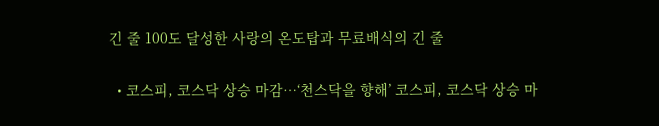긴 줄 100도 달성한 사랑의 온도탑과 무료배식의 긴 줄

  • 코스피, 코스닥 상승 마감…‘천스닥을 향해’ 코스피, 코스닥 상승 마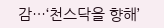감…‘천스닥을 향해’